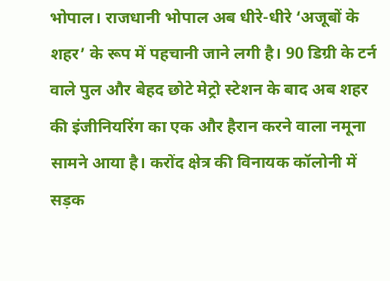भोपाल। राजधानी भोपाल अब धीरे-धीरे ‘अजूबों के शहर’ के रूप में पहचानी जाने लगी है। 90 डिग्री के टर्न वाले पुल और बेहद छोटे मेट्रो स्टेशन के बाद अब शहर की इंजीनियरिंग का एक और हैरान करने वाला नमूना सामने आया है। करोंद क्षेत्र की विनायक कॉलोनी में सड़क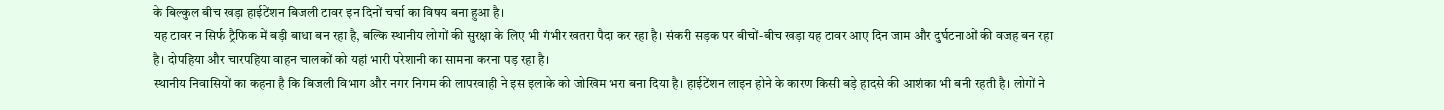के बिल्कुल बीच खड़ा हाईटेंशन बिजली टावर इन दिनों चर्चा का विषय बना हुआ है।
यह टावर न सिर्फ ट्रैफिक में बड़ी बाधा बन रहा है, बल्कि स्थानीय लोगों की सुरक्षा के लिए भी गंभीर खतरा पैदा कर रहा है। संकरी सड़क पर बीचों-बीच खड़ा यह टावर आए दिन जाम और दुर्घटनाओं की वजह बन रहा है। दोपहिया और चारपहिया वाहन चालकों को यहां भारी परेशानी का सामना करना पड़ रहा है।
स्थानीय निवासियों का कहना है कि बिजली विभाग और नगर निगम की लापरवाही ने इस इलाके को जोखिम भरा बना दिया है। हाईटेंशन लाइन होने के कारण किसी बड़े हादसे की आशंका भी बनी रहती है। लोगों ने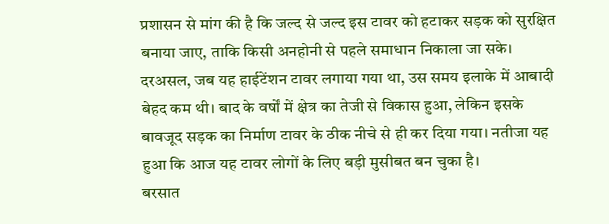प्रशासन से मांग की है कि जल्द से जल्द इस टावर को हटाकर सड़क को सुरक्षित बनाया जाए, ताकि किसी अनहोनी से पहले समाधान निकाला जा सके।
दरअसल, जब यह हाईटेंशन टावर लगाया गया था, उस समय इलाके में आबादी बेहद कम थी। बाद के वर्षों में क्षेत्र का तेजी से विकास हुआ, लेकिन इसके बावजूद सड़क का निर्माण टावर के ठीक नीचे से ही कर दिया गया। नतीजा यह हुआ कि आज यह टावर लोगों के लिए बड़ी मुसीबत बन चुका है।
बरसात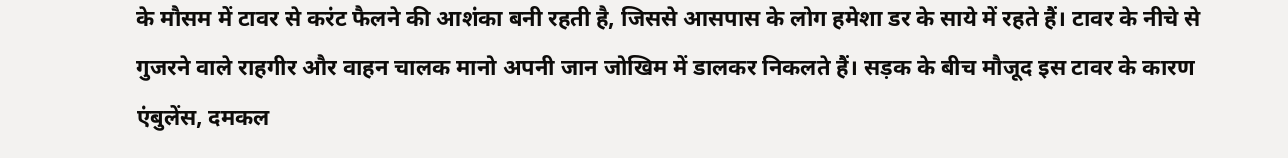के मौसम में टावर से करंट फैलने की आशंका बनी रहती है, जिससे आसपास के लोग हमेशा डर के साये में रहते हैं। टावर के नीचे से गुजरने वाले राहगीर और वाहन चालक मानो अपनी जान जोखिम में डालकर निकलते हैं। सड़क के बीच मौजूद इस टावर के कारण एंबुलेंस, दमकल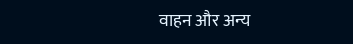वाहन और अन्य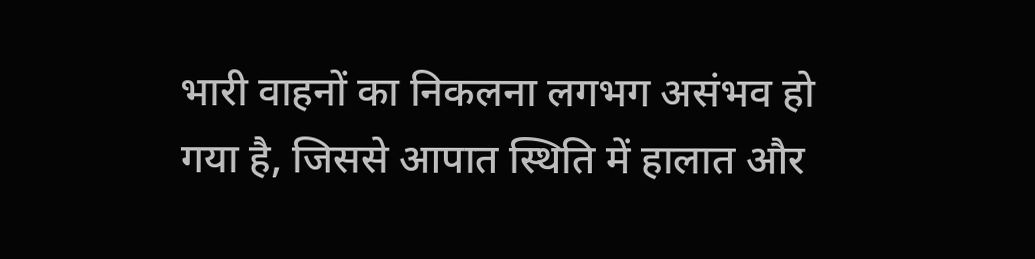भारी वाहनों का निकलना लगभग असंभव हो गया है, जिससे आपात स्थिति में हालात और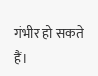गंभीर हो सकते हैं।